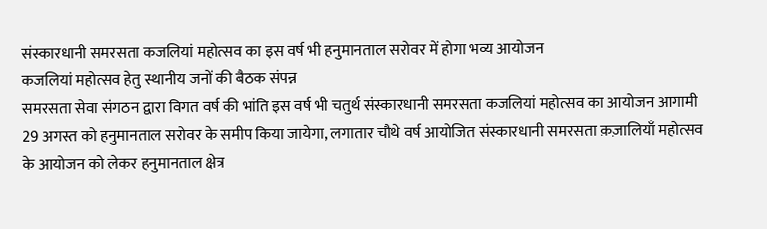संस्कारधानी समरसता कजलियां महोत्सव का इस वर्ष भी हनुमानताल सरोवर में होगा भव्य आयोजन
कजलियां महोत्सव हेतु स्थानीय जनों की बैठक संपन्न
समरसता सेवा संगठन द्वारा विगत वर्ष की भांति इस वर्ष भी चतुर्थ संस्कारधानी समरसता कजलियां महोत्सव का आयोजन आगामी 29 अगस्त को हनुमानताल सरोवर के समीप किया जायेगा, लगातार चौथे वर्ष आयोजित संस्कारधानी समरसता क़ज़ालियाँ महोत्सव के आयोजन को लेकर हनुमानताल क्षेत्र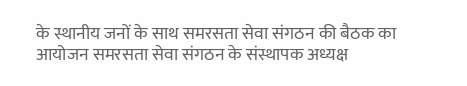के स्थानीय जनों के साथ समरसता सेवा संगठन की बैठक का आयोजन समरसता सेवा संगठन के संस्थापक अध्यक्ष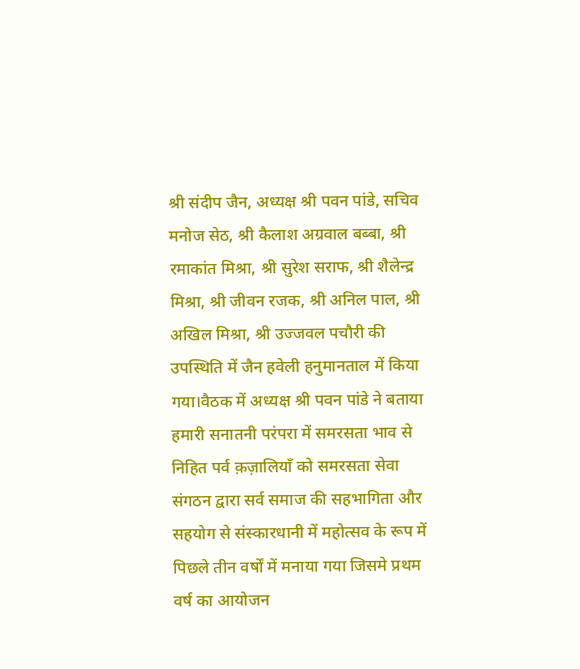श्री संदीप जैन, अध्यक्ष श्री पवन पांडे, सचिव मनोज सेठ, श्री कैलाश अग्रवाल बब्बा, श्री रमाकांत मिश्रा, श्री सुरेश सराफ, श्री शैलेन्द्र मिश्रा, श्री जीवन रजक, श्री अनिल पाल, श्री अखिल मिश्रा, श्री उज्जवल पचौरी की उपस्थिति में जैन हवेली हनुमानताल में किया गया।वैठक में अध्यक्ष श्री पवन पांडे ने बताया हमारी सनातनी परंपरा में समरसता भाव से निहित पर्व क़ज़ालियाँ को समरसता सेवा संगठन द्वारा सर्व समाज की सहभागिता और सहयोग से संस्कारधानी में महोत्सव के रूप में पिछले तीन वर्षों में मनाया गया जिसमे प्रथम वर्ष का आयोजन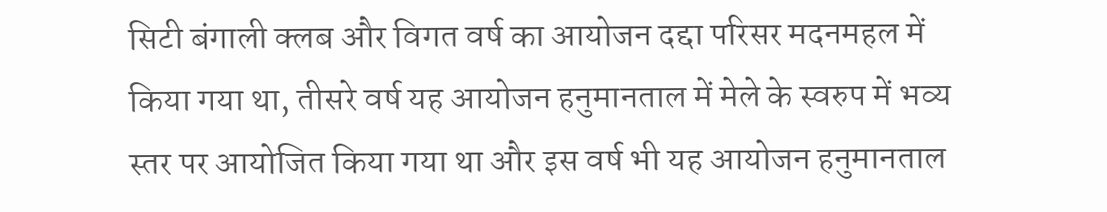सिटी बंगाली क्लब और विगत वर्ष का आयोजन दद्दा परिसर मदनमहल में किया गया था, तीसरे वर्ष यह आयोजन हनुमानताल में मेले के स्वरुप में भव्य स्तर पर आयोजित किया गया था और इस वर्ष भी यह आयोजन हनुमानताल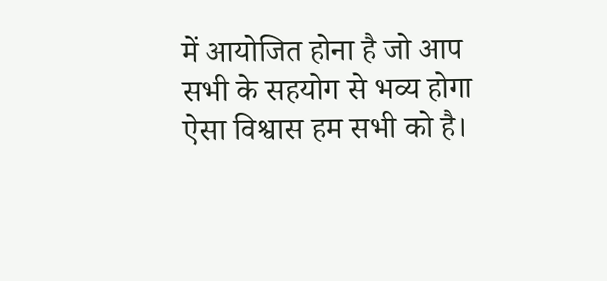में आयोजित होना है जो आप सभी के सहयोग से भव्य होगा ऐसा विश्वास हम सभी को है।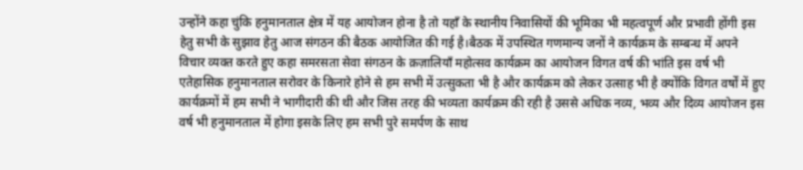उन्होंने कहा चुंकि हनुमानताल क्षेत्र में यह आयोजन होना है तो यहाँ के स्थानीय निवासियों की भूमिका भी महत्वपूर्ण और प्रभावी होंगी इस हेतु सभी के सुझाव हेतु आज संगठन की बैठक आयोजित की गई है।बैठक में उपस्थित गणमान्य जनों ने कार्यक्रम के सम्बन्ध में अपने विचार व्यक्त करते हुए कहा समरसता सेवा संगठन के क़ज़ालियाँ महोत्सव कार्यक्रम का आयोजन विगत वर्ष की भांति इस वर्ष भी एतेहासिक हनुमानताल सरोवर के किनारे होने से हम सभी में उत्सुकता भी है और कार्यक्रम को लेकर उत्साह भी है क्योंकि विगत वर्षों में हुए कार्यक्रमों में हम सभी ने भागीदारी की थी और जिस तरह की भव्यता कार्यक्रम की रही है उससे अधिक नव्य, भव्य और दिव्य आयोजन इस वर्ष भी हनुमानताल में होगा इसके लिए हम सभी पुरे समर्पण के साथ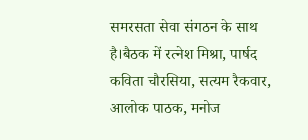समरसता सेवा संगठन के साथ है।बैठक में रत्नेश मिश्रा, पार्षद कविता चौरसिया, सत्यम रैकवार, आलोक पाठक, मनोज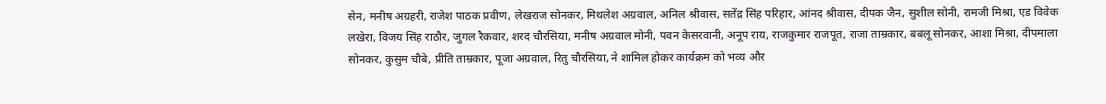सेन, मनीष अग्रहरी, राजेश पाठक प्रवीण, लेखराज सोनकर, मिथलेश अग्रवाल, अनिल श्रीवास, सतेंद्र सिंह परिहार, आंनद श्रीवास, दीपक जैन, सुशील सोनी, रामजी मिश्रा, एड विवेक लखेरा, विजय सिंह राठौर, जुगल रैकवार, शरद चौरसिया, मनीष अग्रवाल मोनी, पवन केसरवानी, अनूप राय, राजकुमार राजपूत, राजा ताम्रकार, बबलू सोनकर, आशा मिश्रा, दीपमाला सोनकर, कुसुम चौबे, प्रीति ताम्रकार, पूजा अग्रवाल, रितु चौरसिया, ने शामिल होकर कार्यक्रम को भव्य और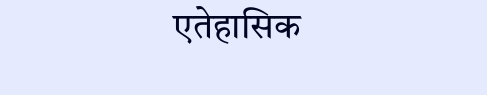एतेहासिक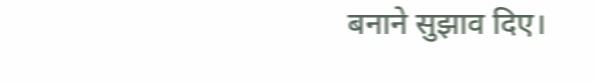बनाने सुझाव दिए।